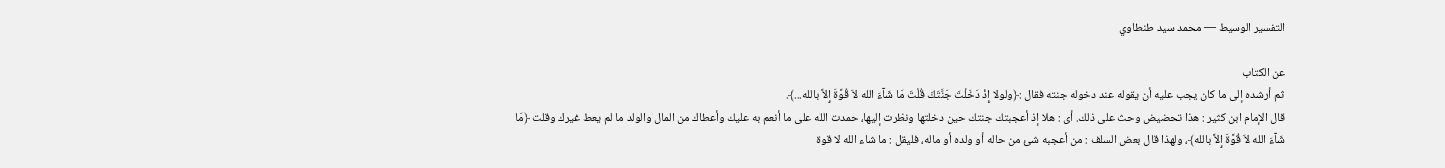التفسير الوسيط — محمد سيد طنطاوي

عن الكتاب
ثم أرشده إلى ما كان يجب عليه أن يقوله عند دخوله جنته فقال :﴿ولولا إِذْ دَخَلْتَ جَنَّتَكَ قُلْتَ مَا شَآءَ الله لاَ قُوَّةَ إِلاَّ بالله...﴾.
قال الإمام ابن كثير : هذا تحضيض وحث على ذلك. أى : هلا إذ أعجبتك جنتك حين دخلتها ونظرت إليها، حمدت الله على ما أنعم به عليك وأعطاك من المال والولد ما لم يعط غيرك وقلت ﴿مَا شَآءَ الله لاَ قُوَّةَ إِلاَّ بالله﴾، ولهذا قال بعض السلف : من أعجبه شئ من حاله أو ولده أو ماله، فليقل : ما شاء الله لا قوة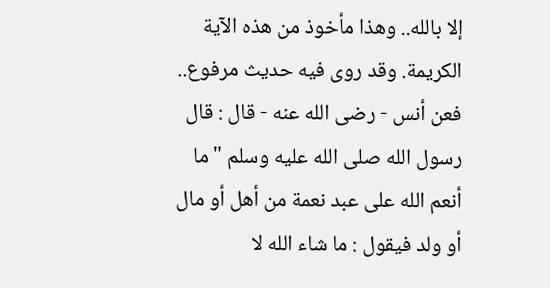إلا بالله.. وهذا مأخوذ من هذه الآية الكريمة. وقد روى فيه حديث مرفوع.. فعن أنس - رضى الله عنه - قال : قال رسول الله صلى الله عليه وسلم " ما أنعم الله على عبد نعمة من أهل أو مال أو ولد فيقول : ما شاء الله لا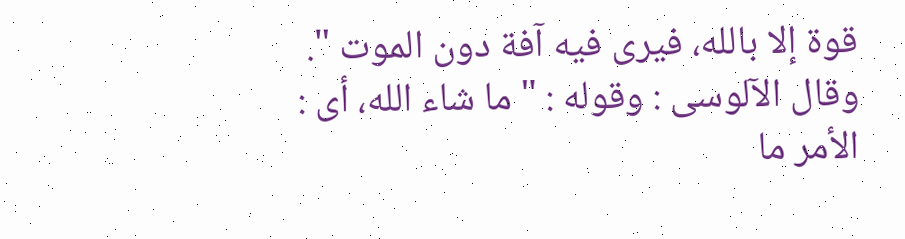قوة إلا بالله، فيرى فيه آفة دون الموت ".
وقال الآلوسى : وقوله : " ما شاء الله، أى : الأمر ما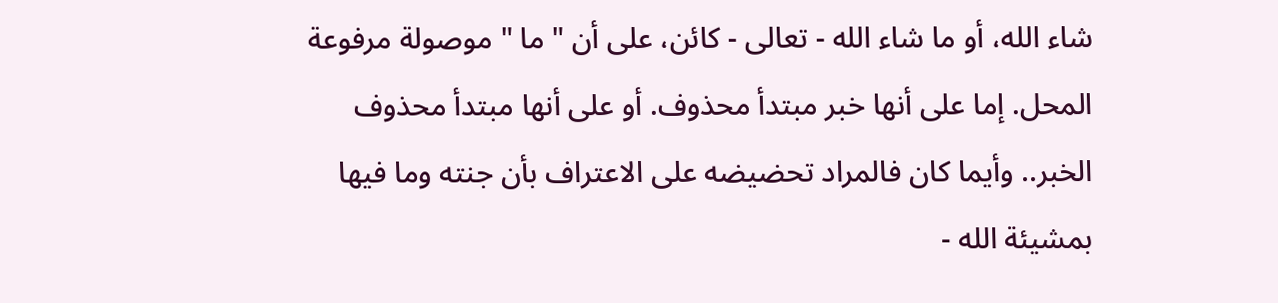شاء الله، أو ما شاء الله - تعالى - كائن، على أن " ما " موصولة مرفوعة المحل. إما على أنها خبر مبتدأ محذوف. أو على أنها مبتدأ محذوف الخبر.. وأيما كان فالمراد تحضيضه على الاعتراف بأن جنته وما فيها بمشيئة الله -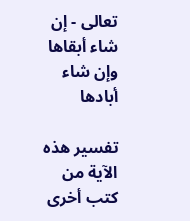تعالى - إن شاء أبقاها وإن شاء أبادها

تفسير هذه الآية من كتب أخرى